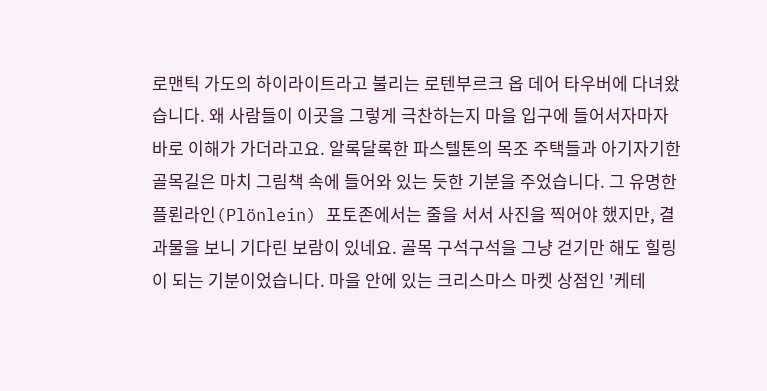로맨틱 가도의 하이라이트라고 불리는 로텐부르크 옵 데어 타우버에 다녀왔습니다. 왜 사람들이 이곳을 그렇게 극찬하는지 마을 입구에 들어서자마자 바로 이해가 가더라고요. 알록달록한 파스텔톤의 목조 주택들과 아기자기한 골목길은 마치 그림책 속에 들어와 있는 듯한 기분을 주었습니다. 그 유명한 플뢴라인(Plönlein) 포토존에서는 줄을 서서 사진을 찍어야 했지만, 결과물을 보니 기다린 보람이 있네요. 골목 구석구석을 그냥 걷기만 해도 힐링이 되는 기분이었습니다. 마을 안에 있는 크리스마스 마켓 상점인 '케테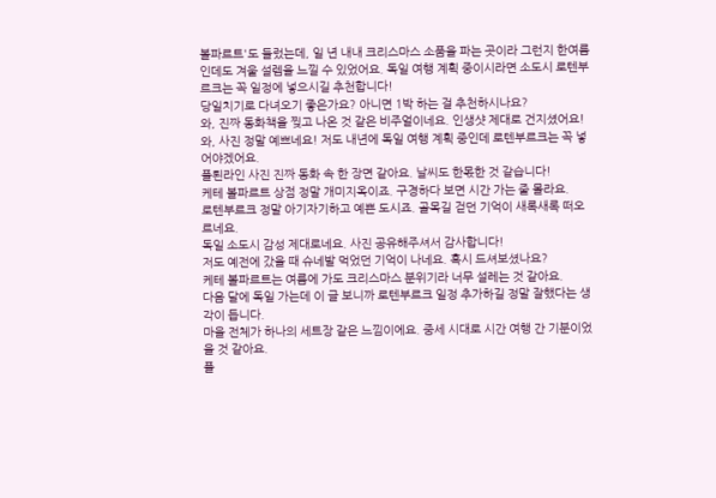볼파르트'도 들렀는데, 일 년 내내 크리스마스 소품을 파는 곳이라 그런지 한여름인데도 겨울 설렘을 느낄 수 있었어요. 독일 여행 계획 중이시라면 소도시 로텐부르크는 꼭 일정에 넣으시길 추천합니다!
당일치기로 다녀오기 좋은가요? 아니면 1박 하는 걸 추천하시나요?
와, 진짜 동화책을 찢고 나온 것 같은 비주얼이네요. 인생샷 제대로 건지셨어요!
와, 사진 정말 예쁘네요! 저도 내년에 독일 여행 계획 중인데 로텐부르크는 꼭 넣어야겠어요.
플뢴라인 사진 진짜 동화 속 한 장면 같아요. 날씨도 한몫한 것 같습니다!
케테 볼파르트 상점 정말 개미지옥이죠. 구경하다 보면 시간 가는 줄 몰라요.
로텐부르크 정말 아기자기하고 예쁜 도시죠. 골목길 걷던 기억이 새록새록 떠오르네요.
독일 소도시 감성 제대로네요. 사진 공유해주셔서 감사합니다!
저도 예전에 갔을 때 슈네발 먹었던 기억이 나네요. 혹시 드셔보셨나요?
케테 볼파르트는 여름에 가도 크리스마스 분위기라 너무 설레는 것 같아요.
다음 달에 독일 가는데 이 글 보니까 로텐부르크 일정 추가하길 정말 잘했다는 생각이 듭니다.
마을 전체가 하나의 세트장 같은 느낌이에요. 중세 시대로 시간 여행 간 기분이었을 것 같아요.
플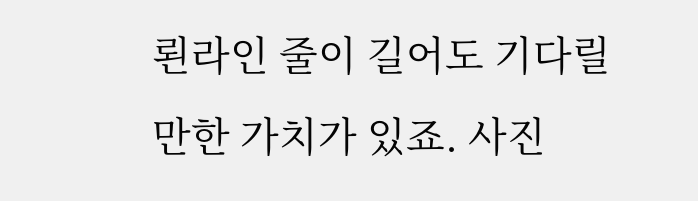뢴라인 줄이 길어도 기다릴 만한 가치가 있죠. 사진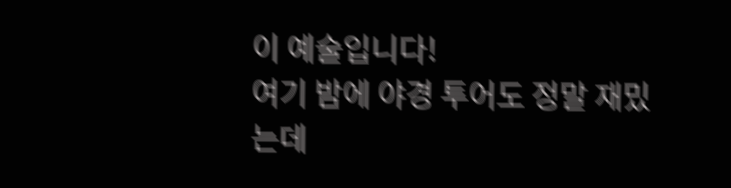이 예술입니다!
여기 밤에 야경 투어도 정말 재밌는데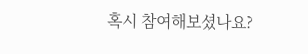혹시 참여해보셨나요?